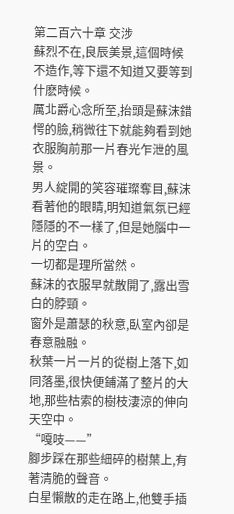第二百六十章 交涉
蘇烈不在,良辰美景,這個時候不造作,等下還不知道又要等到什麽時候。
厲北爵心念所至,抬頭是蘇沫錯愕的臉,稍微往下就能夠看到她衣服胸前那一片春光乍泄的風景。
男人綻開的笑容璀璨奪目,蘇沫看著他的眼睛,明知道氣氛已經隱隱的不一樣了,但是她腦中一片的空白。
一切都是理所當然。
蘇沫的衣服早就散開了,露出雪白的脖頸。
窗外是蕭瑟的秋意,臥室內卻是春意融融。
秋葉一片一片的從樹上落下,如同落墨,很快便鋪滿了整片的大地,那些枯索的樹枝淒涼的伸向天空中。
“嘎吱——”
腳步踩在那些細碎的樹葉上,有著清脆的聲音。
白星懶散的走在路上,他雙手插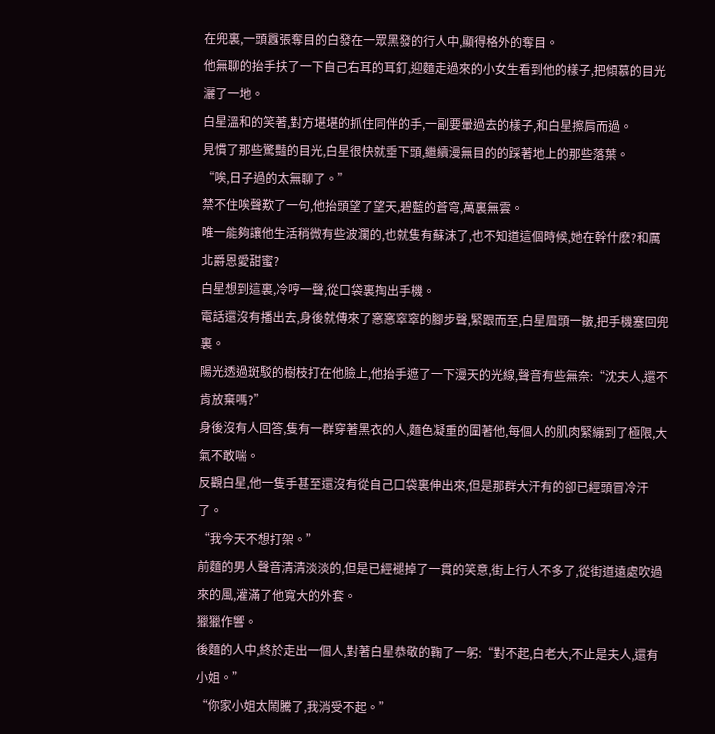在兜裏,一頭囂張奪目的白發在一眾黑發的行人中,顯得格外的奪目。
他無聊的抬手扶了一下自己右耳的耳釘,迎麵走過來的小女生看到他的樣子,把傾慕的目光灑了一地。
白星溫和的笑著,對方堪堪的抓住同伴的手,一副要暈過去的樣子,和白星擦肩而過。
見慣了那些驚豔的目光,白星很快就垂下頭,繼續漫無目的的踩著地上的那些落葉。
“唉,日子過的太無聊了。”
禁不住唉聲歎了一句,他抬頭望了望天,碧藍的蒼穹,萬裏無雲。
唯一能夠讓他生活稍微有些波瀾的,也就隻有蘇沫了,也不知道這個時候,她在幹什麽?和厲北爵恩愛甜蜜?
白星想到這裏,冷哼一聲,從口袋裏掏出手機。
電話還沒有播出去,身後就傳來了窸窸窣窣的腳步聲,緊跟而至,白星眉頭一皺,把手機塞回兜裏。
陽光透過斑駁的樹枝打在他臉上,他抬手遮了一下漫天的光線,聲音有些無奈:“沈夫人,還不肯放棄嗎?”
身後沒有人回答,隻有一群穿著黑衣的人,麵色凝重的圍著他,每個人的肌肉緊繃到了極限,大氣不敢喘。
反觀白星,他一隻手甚至還沒有從自己口袋裏伸出來,但是那群大汗有的卻已經頭冒冷汗了。
“我今天不想打架。”
前麵的男人聲音清清淡淡的,但是已經褪掉了一貫的笑意,街上行人不多了,從街道遠處吹過來的風,灌滿了他寬大的外套。
獵獵作響。
後麵的人中,終於走出一個人,對著白星恭敬的鞠了一躬:“對不起,白老大,不止是夫人,還有小姐。”
“你家小姐太鬧騰了,我消受不起。”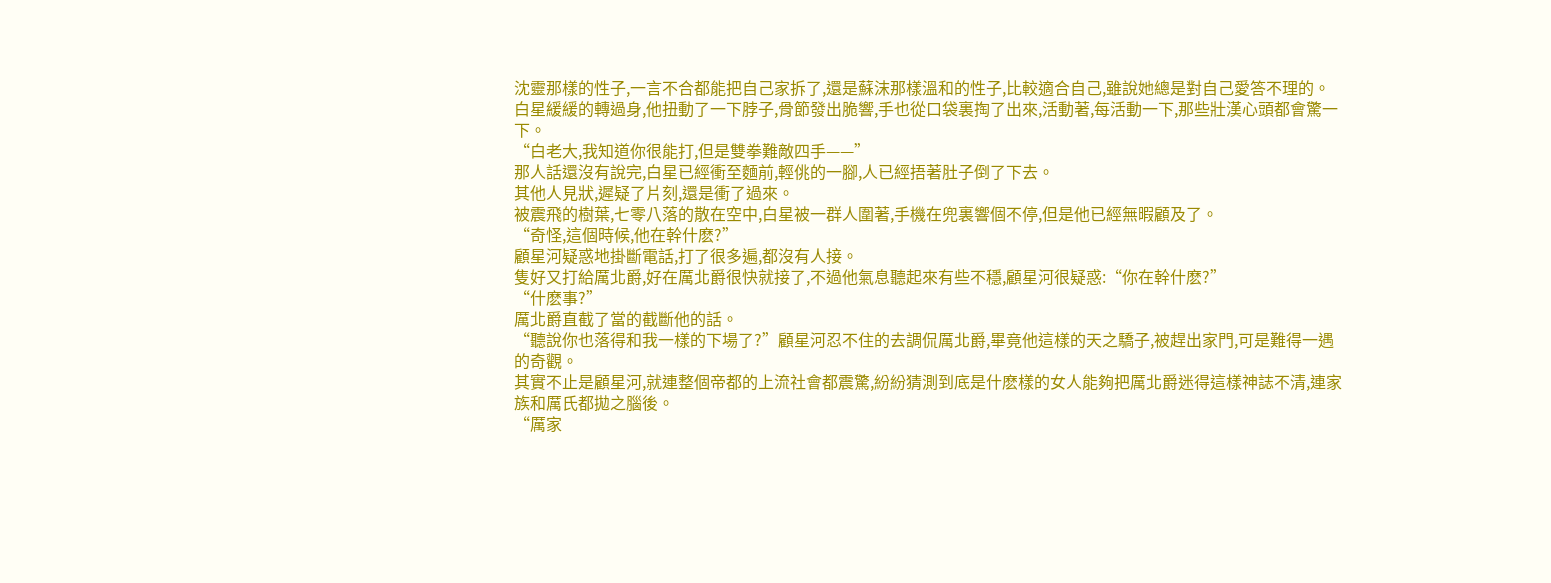沈靈那樣的性子,一言不合都能把自己家拆了,還是蘇沫那樣溫和的性子,比較適合自己,雖說她總是對自己愛答不理的。
白星緩緩的轉過身,他扭動了一下脖子,骨節發出脆響,手也從口袋裏掏了出來,活動著,每活動一下,那些壯漢心頭都會驚一下。
“白老大,我知道你很能打,但是雙拳難敵四手——”
那人話還沒有說完,白星已經衝至麵前,輕佻的一腳,人已經捂著肚子倒了下去。
其他人見狀,遲疑了片刻,還是衝了過來。
被震飛的樹葉,七零八落的散在空中,白星被一群人圍著,手機在兜裏響個不停,但是他已經無暇顧及了。
“奇怪,這個時候,他在幹什麽?”
顧星河疑惑地掛斷電話,打了很多遍,都沒有人接。
隻好又打給厲北爵,好在厲北爵很快就接了,不過他氣息聽起來有些不穩,顧星河很疑惑:“你在幹什麽?”
“什麽事?”
厲北爵直截了當的截斷他的話。
“聽說你也落得和我一樣的下場了?”顧星河忍不住的去調侃厲北爵,畢竟他這樣的天之驕子,被趕出家門,可是難得一遇的奇觀。
其實不止是顧星河,就連整個帝都的上流社會都震驚,紛紛猜測到底是什麽樣的女人能夠把厲北爵迷得這樣神誌不清,連家族和厲氏都拋之腦後。
“厲家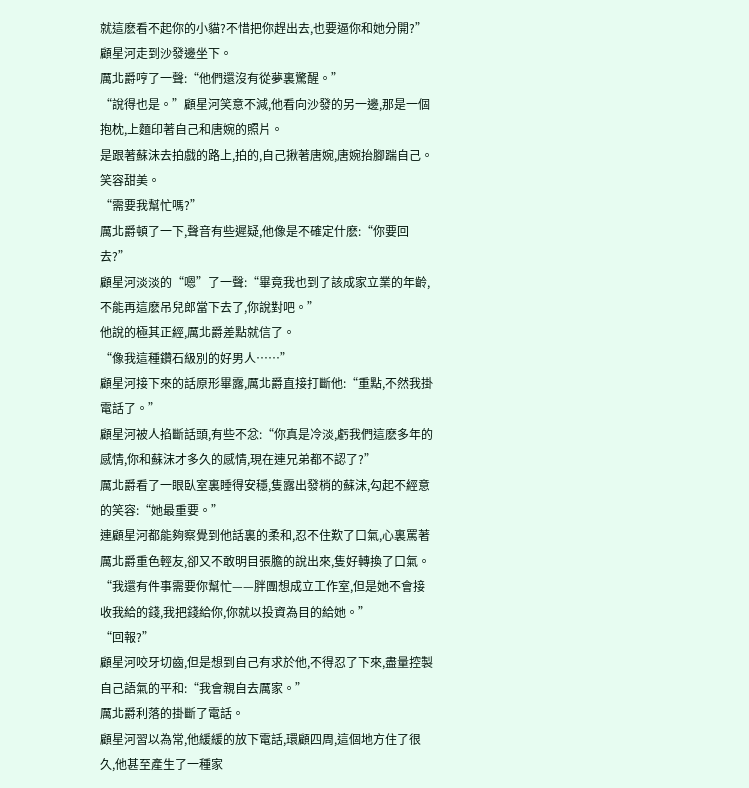就這麽看不起你的小貓?不惜把你趕出去,也要逼你和她分開?”
顧星河走到沙發邊坐下。
厲北爵哼了一聲:“他們還沒有從夢裏驚醒。”
“說得也是。”顧星河笑意不減,他看向沙發的另一邊,那是一個抱枕,上麵印著自己和唐婉的照片。
是跟著蘇沫去拍戲的路上,拍的,自己揪著唐婉,唐婉抬腳踹自己。
笑容甜美。
“需要我幫忙嗎?”
厲北爵頓了一下,聲音有些遲疑,他像是不確定什麽:“你要回去?”
顧星河淡淡的“嗯”了一聲:“畢竟我也到了該成家立業的年齡,不能再這麽吊兒郎當下去了,你說對吧。”
他說的極其正經,厲北爵差點就信了。
“像我這種鑽石級別的好男人……”
顧星河接下來的話原形畢露,厲北爵直接打斷他:“重點,不然我掛電話了。”
顧星河被人掐斷話頭,有些不忿:“你真是冷淡,虧我們這麽多年的感情,你和蘇沫才多久的感情,現在連兄弟都不認了?”
厲北爵看了一眼臥室裏睡得安穩,隻露出發梢的蘇沫,勾起不經意的笑容:“她最重要。”
連顧星河都能夠察覺到他話裏的柔和,忍不住歎了口氣,心裏罵著厲北爵重色輕友,卻又不敢明目張膽的說出來,隻好轉換了口氣。
“我還有件事需要你幫忙——胖團想成立工作室,但是她不會接收我給的錢,我把錢給你,你就以投資為目的給她。”
“回報?”
顧星河咬牙切齒,但是想到自己有求於他,不得忍了下來,盡量控製自己語氣的平和:“我會親自去厲家。”
厲北爵利落的掛斷了電話。
顧星河習以為常,他緩緩的放下電話,環顧四周,這個地方住了很久,他甚至產生了一種家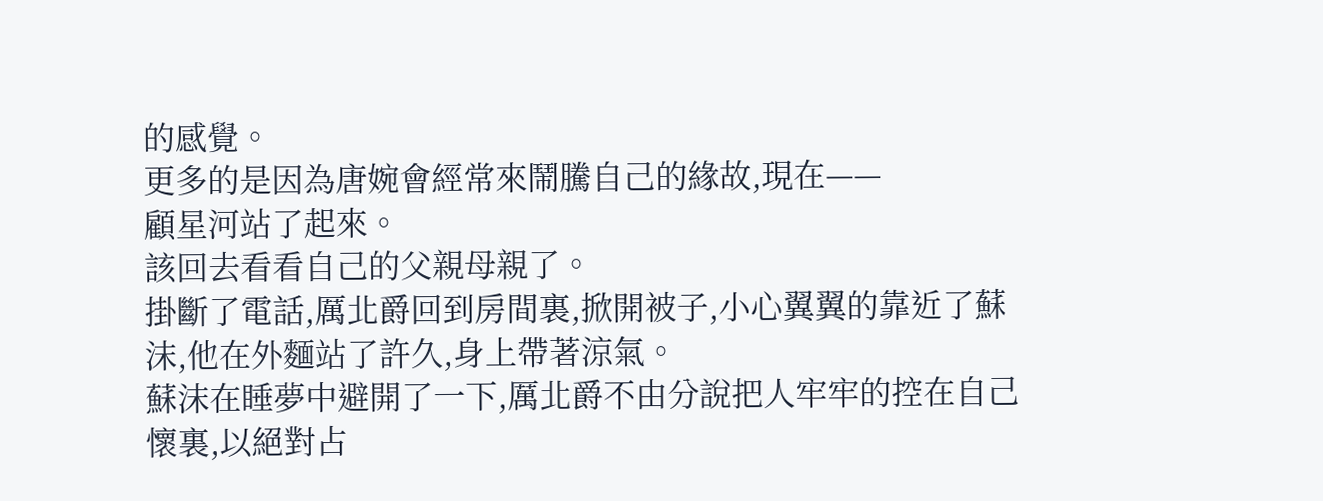的感覺。
更多的是因為唐婉會經常來鬧騰自己的緣故,現在——
顧星河站了起來。
該回去看看自己的父親母親了。
掛斷了電話,厲北爵回到房間裏,掀開被子,小心翼翼的靠近了蘇沫,他在外麵站了許久,身上帶著涼氣。
蘇沫在睡夢中避開了一下,厲北爵不由分說把人牢牢的控在自己懷裏,以絕對占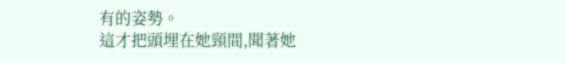有的姿勢。
這才把頭埋在她頸間,聞著她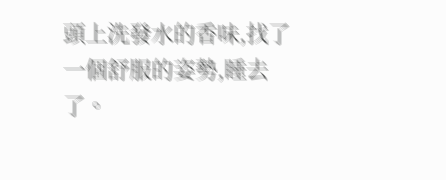頭上洗發水的香味,找了一個舒服的姿勢,睡去了。